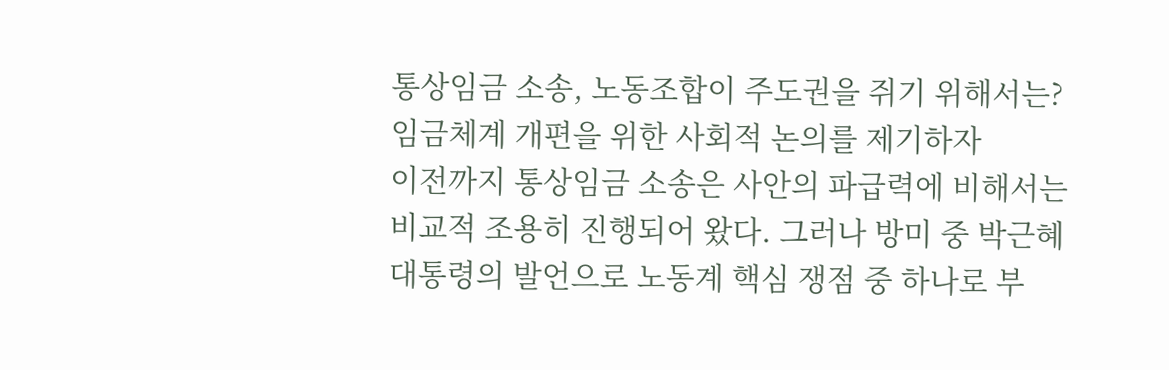통상임금 소송, 노동조합이 주도권을 쥐기 위해서는?
임금체계 개편을 위한 사회적 논의를 제기하자
이전까지 통상임금 소송은 사안의 파급력에 비해서는 비교적 조용히 진행되어 왔다. 그러나 방미 중 박근혜 대통령의 발언으로 노동계 핵심 쟁점 중 하나로 부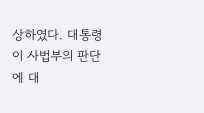상하였다. 대통령이 사법부의 판단에 대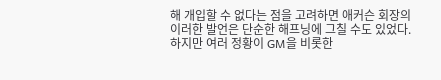해 개입할 수 없다는 점을 고려하면 애커슨 회장의 이러한 발언은 단순한 해프닝에 그칠 수도 있었다. 하지만 여러 정황이 GM을 비롯한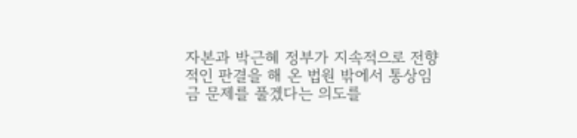자본과 박근혜 정부가 지속적으로 전향적인 판결을 해 온 법원 밖에서 통상임금 문제를 풀겠다는 의도를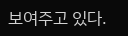보여주고 있다.